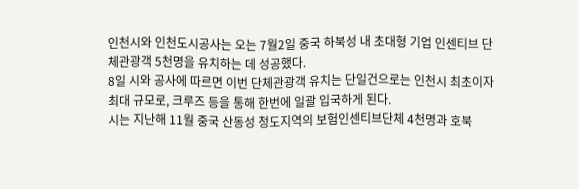인천시와 인천도시공사는 오는 7월2일 중국 하북성 내 초대형 기업 인센티브 단체관광객 5천명을 유치하는 데 성공했다.
8일 시와 공사에 따르면 이번 단체관광객 유치는 단일건으로는 인천시 최초이자 최대 규모로, 크루즈 등을 통해 한번에 일괄 입국하게 된다.
시는 지난해 11월 중국 산동성 청도지역의 보험인센티브단체 4천명과 호북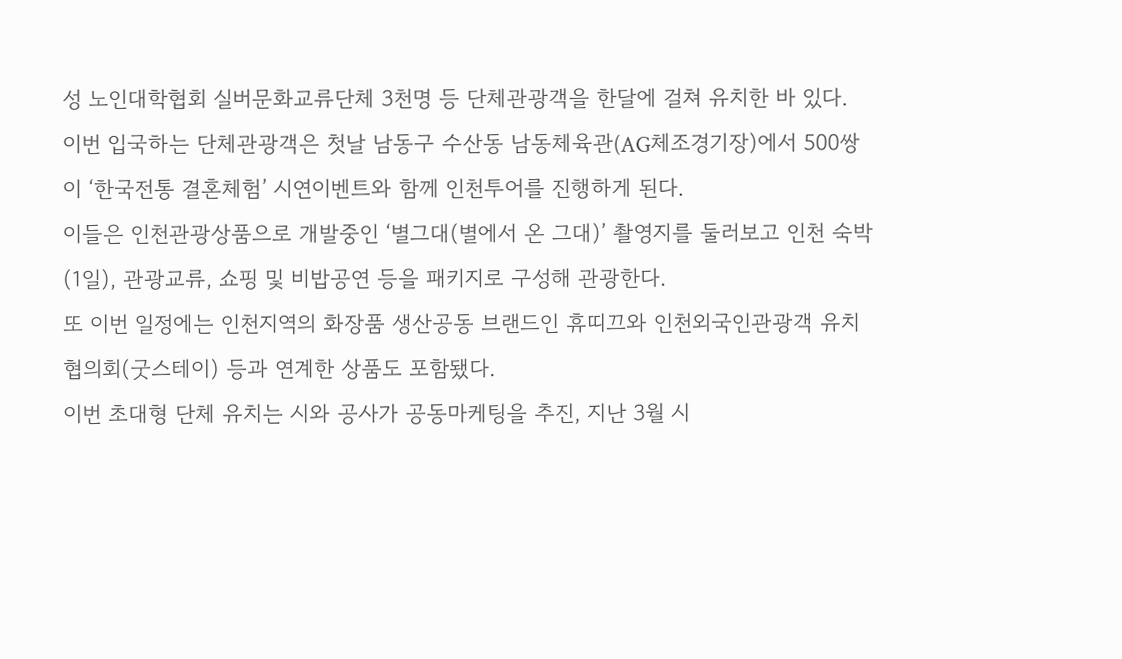성 노인대학협회 실버문화교류단체 3천명 등 단체관광객을 한달에 걸쳐 유치한 바 있다.
이번 입국하는 단체관광객은 첫날 남동구 수산동 남동체육관(AG체조경기장)에서 500쌍이 ‘한국전통 결혼체험’ 시연이벤트와 함께 인천투어를 진행하게 된다.
이들은 인천관광상품으로 개발중인 ‘별그대(별에서 온 그대)’ 촬영지를 둘러보고 인천 숙박(1일), 관광교류, 쇼핑 및 비밥공연 등을 패키지로 구성해 관광한다.
또 이번 일정에는 인천지역의 화장품 생산공동 브랜드인 휴띠끄와 인천외국인관광객 유치협의회(굿스테이) 등과 연계한 상품도 포함됐다.
이번 초대형 단체 유치는 시와 공사가 공동마케팅을 추진, 지난 3월 시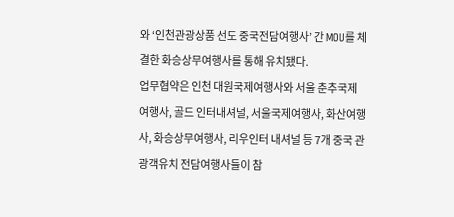와 ‘인천관광상품 선도 중국전담여행사’ 간 MOU를 체결한 화승상무여행사를 통해 유치됐다.
업무협약은 인천 대원국제여행사와 서울 춘추국제여행사, 골드 인터내셔널, 서울국제여행사, 화산여행사, 화승상무여행사, 리우인터 내셔널 등 7개 중국 관광객유치 전담여행사들이 참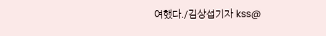여했다./김상섭기자 kss@